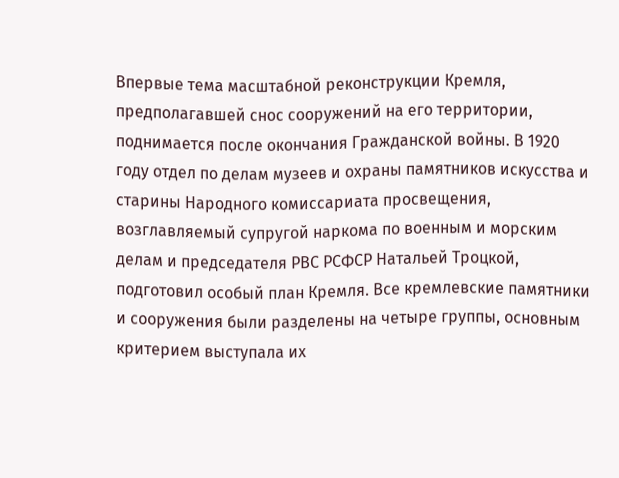Впервые тема масштабной реконструкции Кремля, предполагавшей снос сооружений на его территории, поднимается после окончания Гражданской войны. В 1920 году отдел по делам музеев и охраны памятников искусства и старины Народного комиссариата просвещения, возглавляемый супругой наркома по военным и морским делам и председателя РВС РСФСР Натальей Троцкой, подготовил особый план Кремля. Все кремлевские памятники и сооружения были разделены на четыре группы, основным критерием выступала их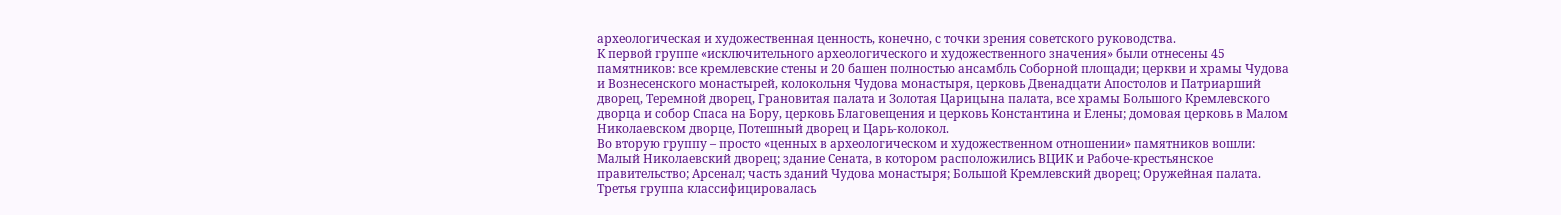археологическая и художественная ценность, конечно, с точки зрения советского руководства.
К первой группе «исключительного археологического и художественного значения» были отнесены 45 памятников: все кремлевские стены и 20 башен полностью ансамбль Соборной площади; церкви и храмы Чудова и Вознесенского монастырей, колокольня Чудова монастыря, церковь Двенадцати Апостолов и Патриарший дворец, Теремной дворец, Грановитая палата и Золотая Царицына палата, все храмы Большого Кремлевского дворца и собор Спаса на Бору, церковь Благовещения и церковь Константина и Елены; домовая церковь в Малом Николаевском дворце, Потешный дворец и Царь-колокол.
Во вторую группу – просто «ценных в археологическом и художественном отношении» памятников вошли: Малый Николаевский дворец; здание Сената, в котором расположились ВЦИК и Рабоче-крестьянское правительство; Арсенал; часть зданий Чудова монастыря; Большой Кремлевский дворец; Оружейная палата.
Третья группа классифицировалась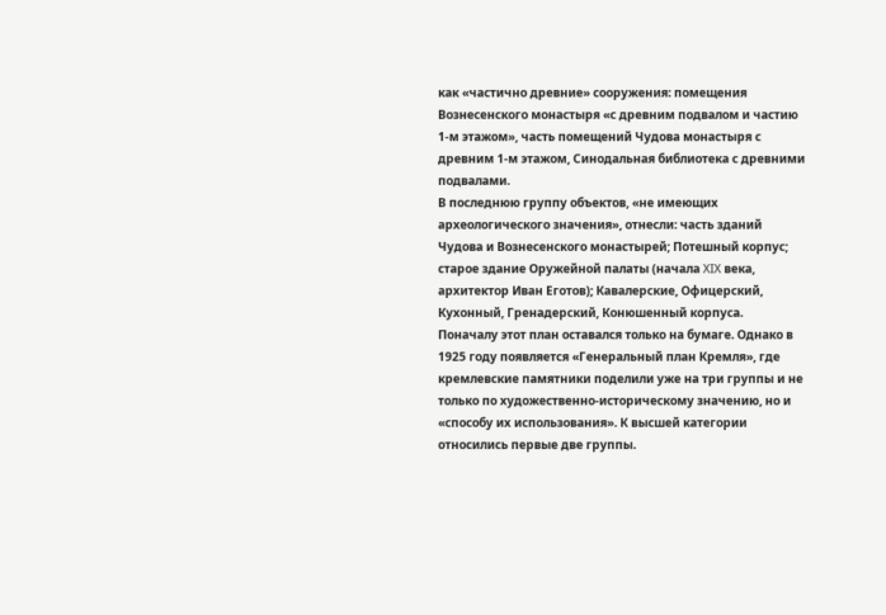как «частично древние» сооружения: помещения Вознесенского монастыря «с древним подвалом и частию 1-м этажом», часть помещений Чудова монастыря с древним 1-м этажом, Синодальная библиотека с древними подвалами.
В последнюю группу объектов, «не имеющих археологического значения», отнесли: часть зданий Чудова и Вознесенского монастырей; Потешный корпус; старое здание Оружейной палаты (начала XIX века, архитектор Иван Еготов); Кавалерские, Офицерский, Кухонный, Гренадерский, Конюшенный корпуса.
Поначалу этот план оставался только на бумаге. Однако в 1925 году появляется «Генеральный план Кремля», где кремлевские памятники поделили уже на три группы и не только по художественно-историческому значению, но и «способу их использования». К высшей категории относились первые две группы.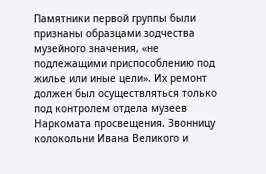Памятники первой группы были признаны образцами зодчества музейного значения, «не подлежащими приспособлению под жилье или иные цели». Их ремонт должен был осуществляться только под контролем отдела музеев Наркомата просвещения. Звонницу колокольни Ивана Великого и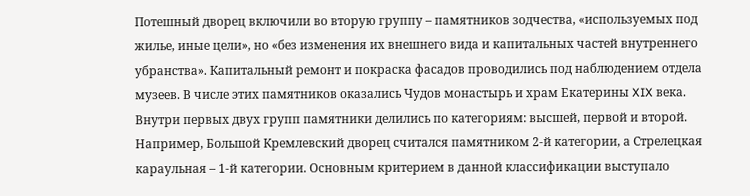Потешный дворец включили во вторую группу – памятников зодчества, «используемых под жилье, иные цели», но «без изменения их внешнего вида и капитальных частей внутреннего убранства». Капитальный ремонт и покраска фасадов проводились под наблюдением отдела музеев. В числе этих памятников оказались Чудов монастырь и храм Екатерины XIX века. Внутри первых двух групп памятники делились по категориям: высшей, первой и второй. Например, Большой Кремлевский дворец считался памятником 2-й категории, а Стрелецкая караульная – 1-й категории. Основным критерием в данной классификации выступало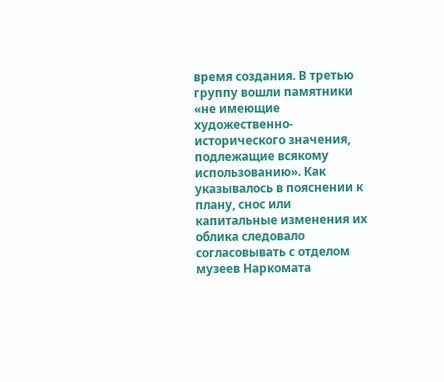время создания. В третью группу вошли памятники «не имеющие художественно-исторического значения, подлежащие всякому использованию». Как указывалось в пояснении к плану, снос или капитальные изменения их облика следовало согласовывать с отделом музеев Наркомата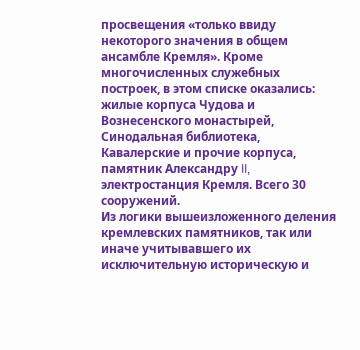просвещения «только ввиду некоторого значения в общем ансамбле Кремля». Кроме многочисленных служебных построек, в этом списке оказались: жилые корпуса Чудова и Вознесенского монастырей, Синодальная библиотека, Кавалерские и прочие корпуса, памятник Александру II, электростанция Кремля. Всего 30 сооружений.
Из логики вышеизложенного деления кремлевских памятников, так или иначе учитывавшего их исключительную историческую и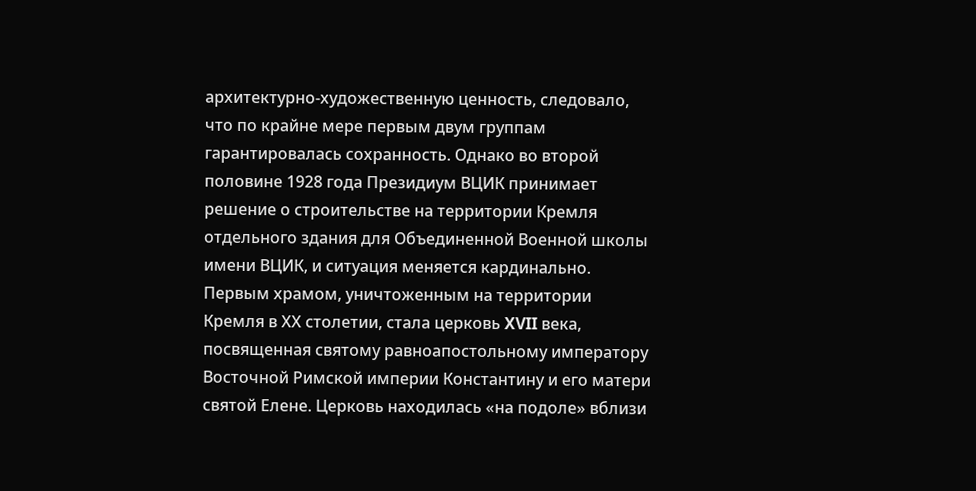архитектурно-художественную ценность, следовало, что по крайне мере первым двум группам гарантировалась сохранность. Однако во второй половине 1928 года Президиум ВЦИК принимает решение о строительстве на территории Кремля отдельного здания для Объединенной Военной школы имени ВЦИК, и ситуация меняется кардинально.
Первым храмом, уничтоженным на территории Кремля в ХХ столетии, стала церковь XVII века, посвященная святому равноапостольному императору Восточной Римской империи Константину и его матери святой Елене. Церковь находилась «на подоле» вблизи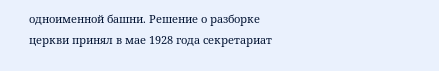одноименной башни. Решение о разборке церкви принял в мае 1928 года секретариат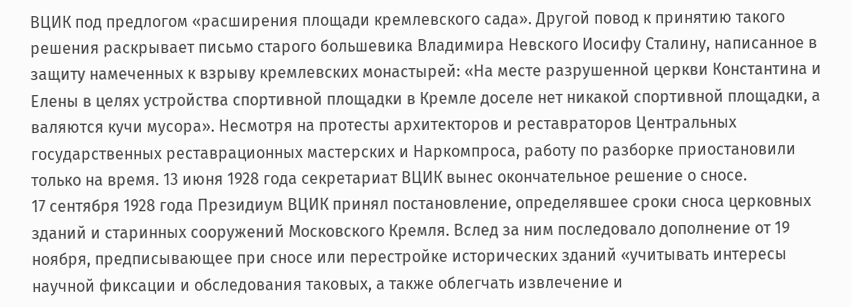ВЦИК под предлогом «расширения площади кремлевского сада». Другой повод к принятию такого решения раскрывает письмо старого большевика Владимира Невского Иосифу Сталину, написанное в защиту намеченных к взрыву кремлевских монастырей: «На месте разрушенной церкви Константина и Елены в целях устройства спортивной площадки в Кремле доселе нет никакой спортивной площадки, а валяются кучи мусора». Несмотря на протесты архитекторов и реставраторов Центральных государственных реставрационных мастерских и Наркомпроса, работу по разборке приостановили только на время. 13 июня 1928 года секретариат ВЦИК вынес окончательное решение о сносе.
17 сентября 1928 года Президиум ВЦИК принял постановление, определявшее сроки сноса церковных зданий и старинных сооружений Московского Кремля. Вслед за ним последовало дополнение от 19 ноября, предписывающее при сносе или перестройке исторических зданий «учитывать интересы научной фиксации и обследования таковых, а также облегчать извлечение и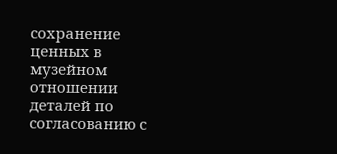сохранение ценных в музейном отношении деталей по согласованию с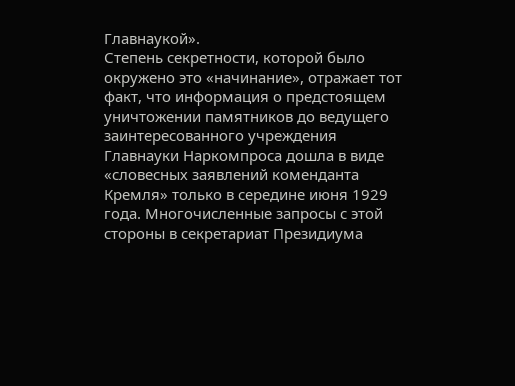Главнаукой».
Степень секретности, которой было окружено это «начинание», отражает тот факт, что информация о предстоящем уничтожении памятников до ведущего заинтересованного учреждения Главнауки Наркомпроса дошла в виде «словесных заявлений коменданта Кремля» только в середине июня 1929 года. Многочисленные запросы с этой стороны в секретариат Президиума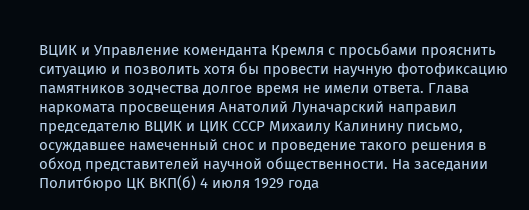ВЦИК и Управление коменданта Кремля с просьбами прояснить ситуацию и позволить хотя бы провести научную фотофиксацию памятников зодчества долгое время не имели ответа. Глава наркомата просвещения Анатолий Луначарский направил председателю ВЦИК и ЦИК СССР Михаилу Калинину письмо, осуждавшее намеченный снос и проведение такого решения в обход представителей научной общественности. На заседании Политбюро ЦК ВКП(б) 4 июля 1929 года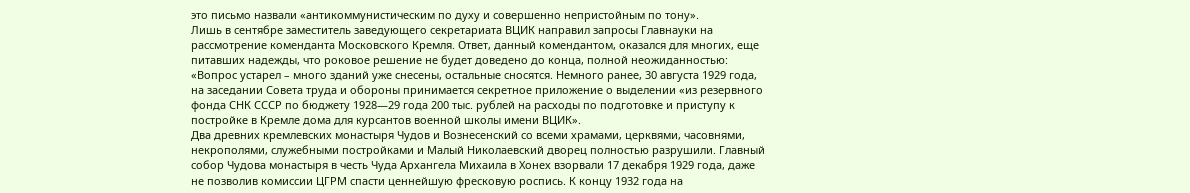это письмо назвали «антикоммунистическим по духу и совершенно непристойным по тону».
Лишь в сентябре заместитель заведующего секретариата ВЦИК направил запросы Главнауки на рассмотрение коменданта Московского Кремля. Ответ, данный комендантом, оказался для многих, еще питавших надежды, что роковое решение не будет доведено до конца, полной неожиданностью: «Вопрос устарел – много зданий уже снесены, остальные сносятся. Немного ранее, 30 августа 1929 года, на заседании Совета труда и обороны принимается секретное приложение о выделении «из резервного фонда СНК СССР по бюджету 1928—29 года 200 тыс. рублей на расходы по подготовке и приступу к постройке в Кремле дома для курсантов военной школы имени ВЦИК».
Два древних кремлевских монастыря Чудов и Вознесенский со всеми храмами, церквями, часовнями, некрополями, служебными постройками и Малый Николаевский дворец полностью разрушили. Главный собор Чудова монастыря в честь Чуда Архангела Михаила в Хонех взорвали 17 декабря 1929 года, даже не позволив комиссии ЦГРМ спасти ценнейшую фресковую роспись. К концу 1932 года на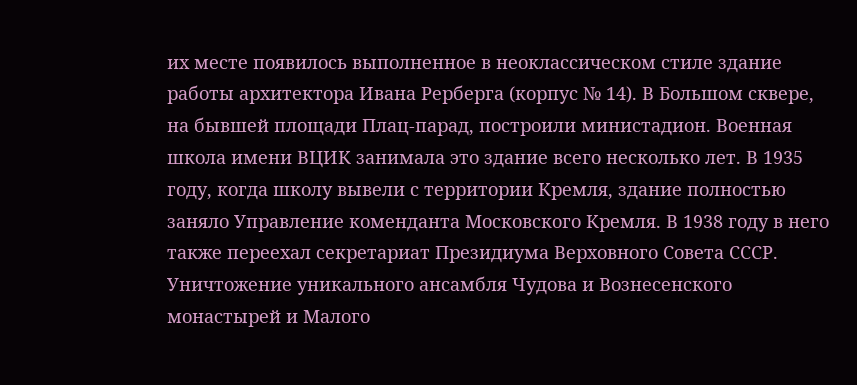их месте появилось выполненное в неоклассическом стиле здание работы архитектора Ивана Рерберга (корпус № 14). В Большом сквере, на бывшей площади Плац-парад, построили министадион. Военная школа имени ВЦИК занимала это здание всего несколько лет. В 1935 году, когда школу вывели с территории Кремля, здание полностью заняло Управление коменданта Московского Кремля. В 1938 году в него также переехал секретариат Президиума Верховного Совета СССР.
Уничтожение уникального ансамбля Чудова и Вознесенского монастырей и Малого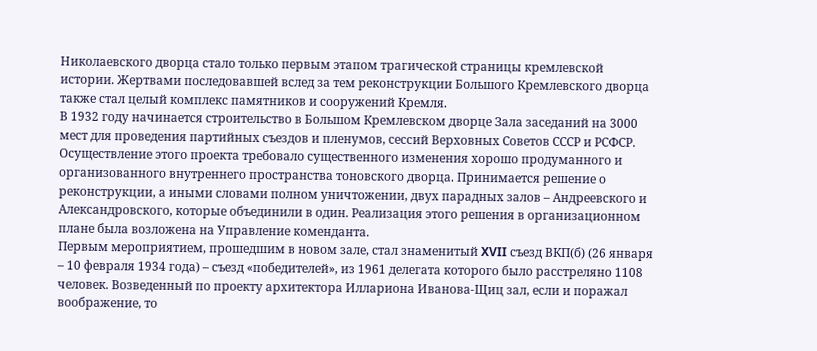Николаевского дворца стало только первым этапом трагической страницы кремлевской истории. Жертвами последовавшей вслед за тем реконструкции Большого Кремлевского дворца также стал целый комплекс памятников и сооружений Кремля.
В 1932 году начинается строительство в Большом Кремлевском дворце Зала заседаний на 3000 мест для проведения партийных съездов и пленумов, сессий Верховных Советов СССР и РСФСР. Осуществление этого проекта требовало существенного изменения хорошо продуманного и организованного внутреннего пространства тоновского дворца. Принимается решение о реконструкции, а иными словами полном уничтожении, двух парадных залов – Андреевского и Александровского, которые объединили в один. Реализация этого решения в организационном плане была возложена на Управление коменданта.
Первым мероприятием, прошедшим в новом зале, стал знаменитый XVII съезд ВКП(б) (26 января – 10 февраля 1934 года) – съезд «победителей», из 1961 делегата которого было расстреляно 1108 человек. Возведенный по проекту архитектора Иллариона Иванова-Щиц зал, если и поражал воображение, то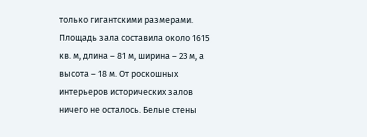только гигантскими размерами. Площадь зала составила около 1615 кв. м, длина – 81 м, ширина – 23 м, а высота – 18 м. От роскошных интерьеров исторических залов ничего не осталось. Белые стены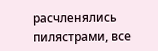расчленялись пилястрами, все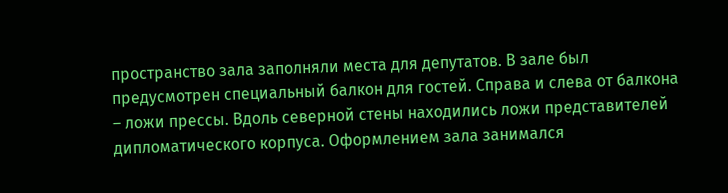пространство зала заполняли места для депутатов. В зале был предусмотрен специальный балкон для гостей. Справа и слева от балкона – ложи прессы. Вдоль северной стены находились ложи представителей дипломатического корпуса. Оформлением зала занимался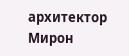архитектор Мирон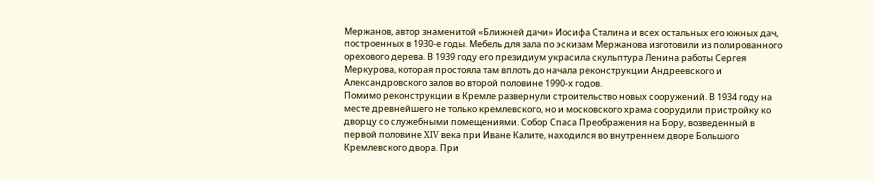Мержанов, автор знаменитой «Ближней дачи» Иосифа Сталина и всех остальных его южных дач, построенных в 1930-е годы. Мебель для зала по эскизам Мержанова изготовили из полированного орехового дерева. В 1939 году его президиум украсила скульптура Ленина работы Сергея Меркурова, которая простояла там вплоть до начала реконструкции Андреевского и Александровского залов во второй половине 1990-х годов.
Помимо реконструкции в Кремле развернули строительство новых сооружений. В 1934 году на месте древнейшего не только кремлевского, но и московского храма соорудили пристройку ко дворцу со служебными помещениями. Собор Спаса Преображения на Бору, возведенный в первой половине XIV века при Иване Калите, находился во внутреннем дворе Большого Кремлевского двора. При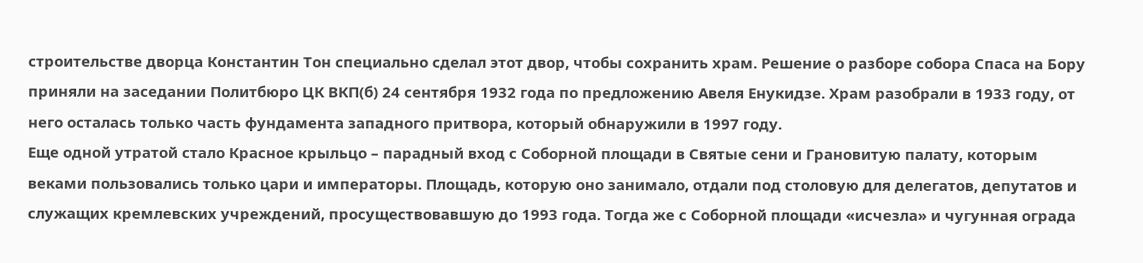строительстве дворца Константин Тон специально сделал этот двор, чтобы сохранить храм. Решение о разборе собора Спаса на Бору приняли на заседании Политбюро ЦК ВКП(б) 24 сентября 1932 года по предложению Авеля Енукидзе. Храм разобрали в 1933 году, от него осталась только часть фундамента западного притвора, который обнаружили в 1997 году.
Еще одной утратой стало Красное крыльцо – парадный вход с Соборной площади в Святые сени и Грановитую палату, которым веками пользовались только цари и императоры. Площадь, которую оно занимало, отдали под столовую для делегатов, депутатов и служащих кремлевских учреждений, просуществовавшую до 1993 года. Тогда же с Соборной площади «исчезла» и чугунная ограда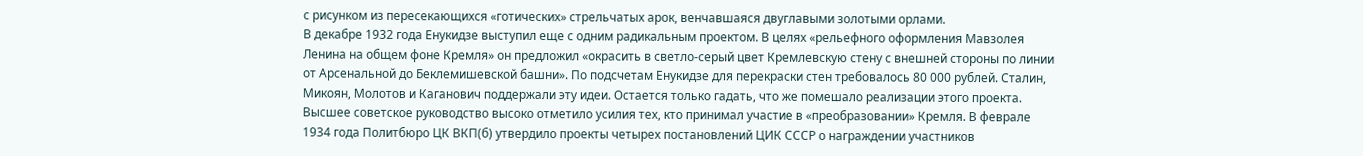с рисунком из пересекающихся «готических» стрельчатых арок, венчавшаяся двуглавыми золотыми орлами.
В декабре 1932 года Енукидзе выступил еще с одним радикальным проектом. В целях «рельефного оформления Мавзолея Ленина на общем фоне Кремля» он предложил «окрасить в светло-серый цвет Кремлевскую стену с внешней стороны по линии от Арсенальной до Беклемишевской башни». По подсчетам Енукидзе для перекраски стен требовалось 80 000 рублей. Сталин, Микоян, Молотов и Каганович поддержали эту идеи. Остается только гадать, что же помешало реализации этого проекта.
Высшее советское руководство высоко отметило усилия тех, кто принимал участие в «преобразовании» Кремля. В феврале 1934 года Политбюро ЦК ВКП(б) утвердило проекты четырех постановлений ЦИК СССР о награждении участников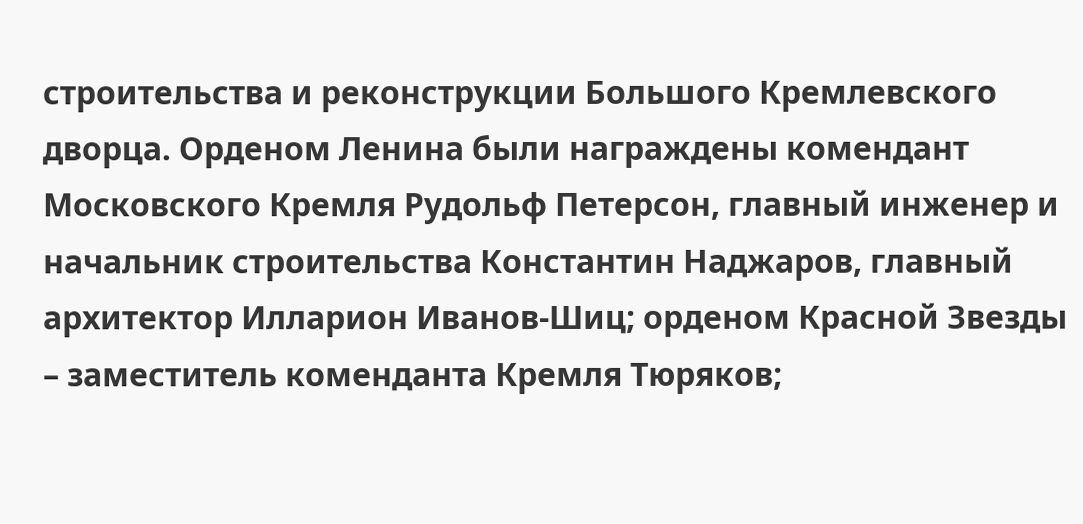строительства и реконструкции Большого Кремлевского дворца. Орденом Ленина были награждены комендант Московского Кремля Рудольф Петерсон, главный инженер и начальник строительства Константин Наджаров, главный архитектор Илларион Иванов-Шиц; орденом Красной Звезды – заместитель коменданта Кремля Тюряков;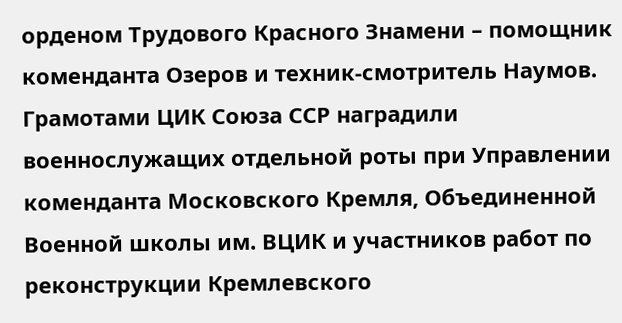орденом Трудового Красного Знамени – помощник коменданта Озеров и техник-смотритель Наумов. Грамотами ЦИК Союза ССР наградили военнослужащих отдельной роты при Управлении коменданта Московского Кремля, Объединенной Военной школы им. ВЦИК и участников работ по реконструкции Кремлевского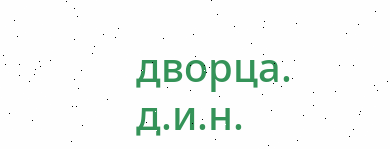дворца.
д.и.н.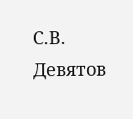С.В. Девятов